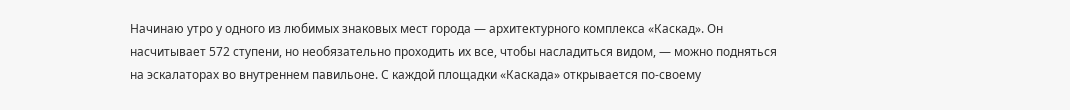Начинаю утро у одного из любимых знаковых мест города — архитектурного комплекса «Каскад». Он насчитывает 572 ступени, но необязательно проходить их все, чтобы насладиться видом, — можно подняться на эскалаторах во внутреннем павильоне. С каждой площадки «Каскада» открывается по-своему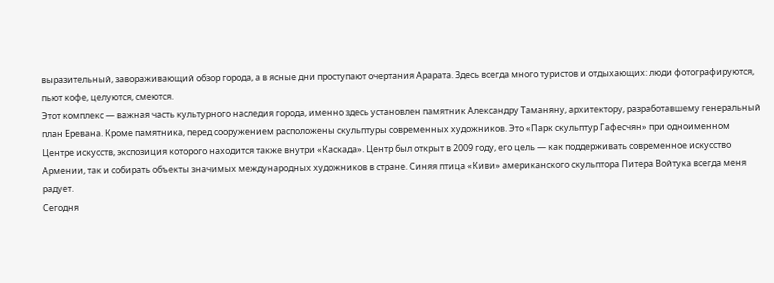выразительный, завораживающий обзор города, а в ясные дни проступают очертания Арарата. Здесь всегда много туристов и отдыхающих: люди фотографируются, пьют кофе, целуются, смеются.
Этот комплекс — важная часть культурного наследия города, именно здесь установлен памятник Александру Таманяну, архитектору, разработавшему генеральный план Еревана. Кроме памятника, перед сооружением расположены скульптуры современных художников. Это «Парк скульптур Гафесчян» при одноименном Центре искусств, экспозиция которого находится также внутри «Каскада». Центр был открыт в 2009 году, его цель — как поддерживать современное искусство Армении, так и собирать объекты значимых международных художников в стране. Синяя птица «Киви» американского скульптора Питера Войтука всегда меня радует.
Сегодня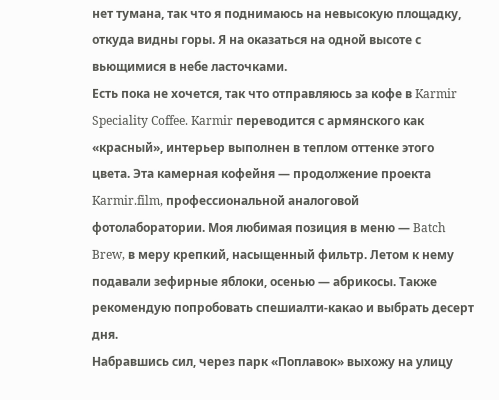нет тумана, так что я поднимаюсь на невысокую площадку, откуда видны горы. Я на оказаться на одной высоте с вьющимися в небе ласточками.
Есть пока не хочется, так что отправляюсь за кофе в Karmir Speciality Coffee. Karmir переводится с армянского как «красный», интерьер выполнен в теплом оттенке этого цвета. Эта камерная кофейня — продолжение проекта Karmir.film, профессиональной аналоговой фотолаборатории. Моя любимая позиция в меню — Batch Brew, в меру крепкий, насыщенный фильтр. Летом к нему подавали зефирные яблоки, осенью — абрикосы. Также рекомендую попробовать спешиалти-какао и выбрать десерт дня.
Набравшись сил, через парк «Поплавок» выхожу на улицу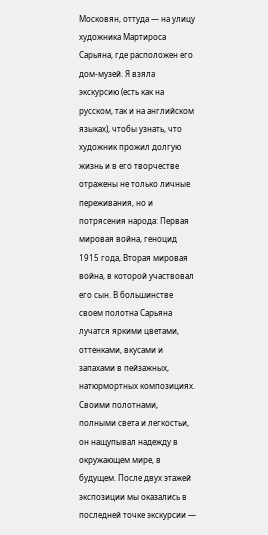Московян, оттуда — на улицу художника Мартироса Сарьяна, где расположен его дом-музей. Я взяла экскурсию (есть как на русском, так и на английском языках), чтобы узнать, что художник прожил долгую жизнь и в его творчестве отражены не только личные переживания, но и потрясения народа: Первая мировая война, геноцид 1915 года, Вторая мировая война, в которой участвовал его сын. В большинстве своем полотна Сарьяна лучатся яркими цветами, оттенками, вкусами и запахами в пейзажных, натюрмортных композициях. Своими полотнами, полными света и легкостьи, он нащупывал надежду в окружающем мире, в будущем. После двух этажей экспозиции мы оказались в последней точке экскурсии —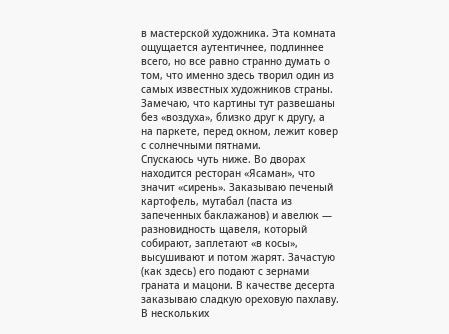в мастерской художника. Эта комната ощущается аутентичнее, подлиннее всего, но все равно странно думать о том, что именно здесь творил один из самых известных художников страны. Замечаю, что картины тут развешаны без «воздуха», близко друг к другу, а на паркете, перед окном, лежит ковер с солнечными пятнами.
Спускаюсь чуть ниже. Во дворах находится ресторан «Ясаман», что значит «сирень». Заказываю печеный картофель, мутабал (паста из запеченных баклажанов) и авелюк — разновидность щавеля, который собирают, заплетают «в косы», высушивают и потом жарят. Зачастую (как здесь) его подают с зернами граната и мацони. В качестве десерта заказываю сладкую ореховую пахлаву.
В нескольких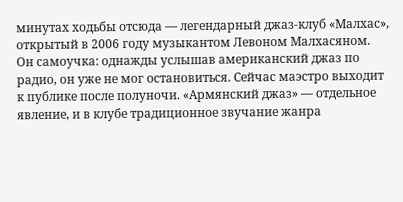минутах ходьбы отсюда — легендарный джаз-клуб «Малхас», открытый в 2006 году музыкантом Левоном Малхасяном. Он самоучка: однажды услышав американский джаз по радио, он уже не мог остановиться. Сейчас маэстро выходит к публике после полуночи. «Армянский джаз» — отдельное явление, и в клубе традиционное звучание жанра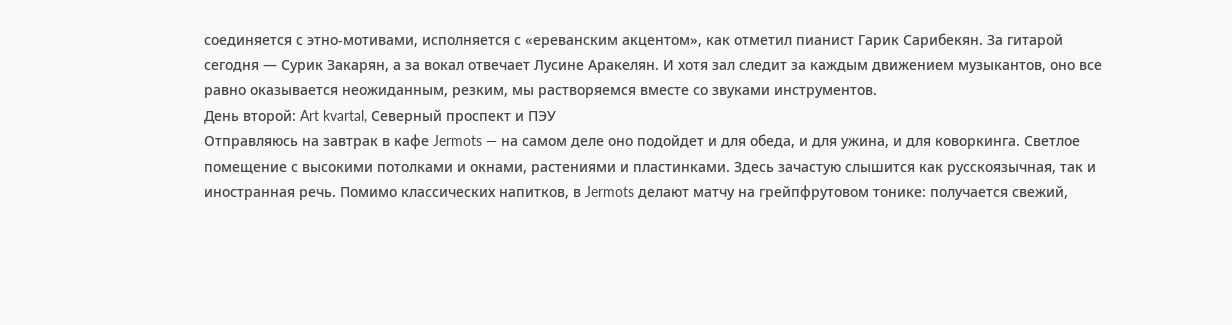соединяется с этно-мотивами, исполняется с «ереванским акцентом», как отметил пианист Гарик Сарибекян. За гитарой сегодня — Сурик Закарян, а за вокал отвечает Лусине Аракелян. И хотя зал следит за каждым движением музыкантов, оно все равно оказывается неожиданным, резким, мы растворяемся вместе со звуками инструментов.
День второй: Art kvartal, Северный проспект и ПЭУ
Отправляюсь на завтрак в кафе Jermots — на самом деле оно подойдет и для обеда, и для ужина, и для коворкинга. Светлое помещение с высокими потолками и окнами, растениями и пластинками. Здесь зачастую слышится как русскоязычная, так и иностранная речь. Помимо классических напитков, в Jermots делают матчу на грейпфрутовом тонике: получается свежий,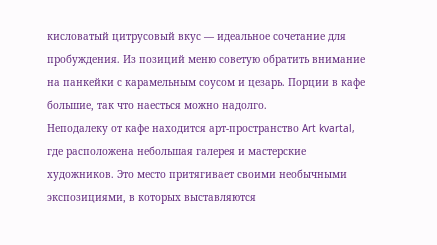кисловатый цитрусовый вкус — идеальное сочетание для пробуждения. Из позиций меню советую обратить внимание на панкейки с карамельным соусом и цезарь. Порции в кафе большие, так что наесться можно надолго.
Неподалеку от кафе находится арт-пространство Art kvartal, где расположена небольшая галерея и мастерские художников. Это место притягивает своими необычными экспозициями, в которых выставляются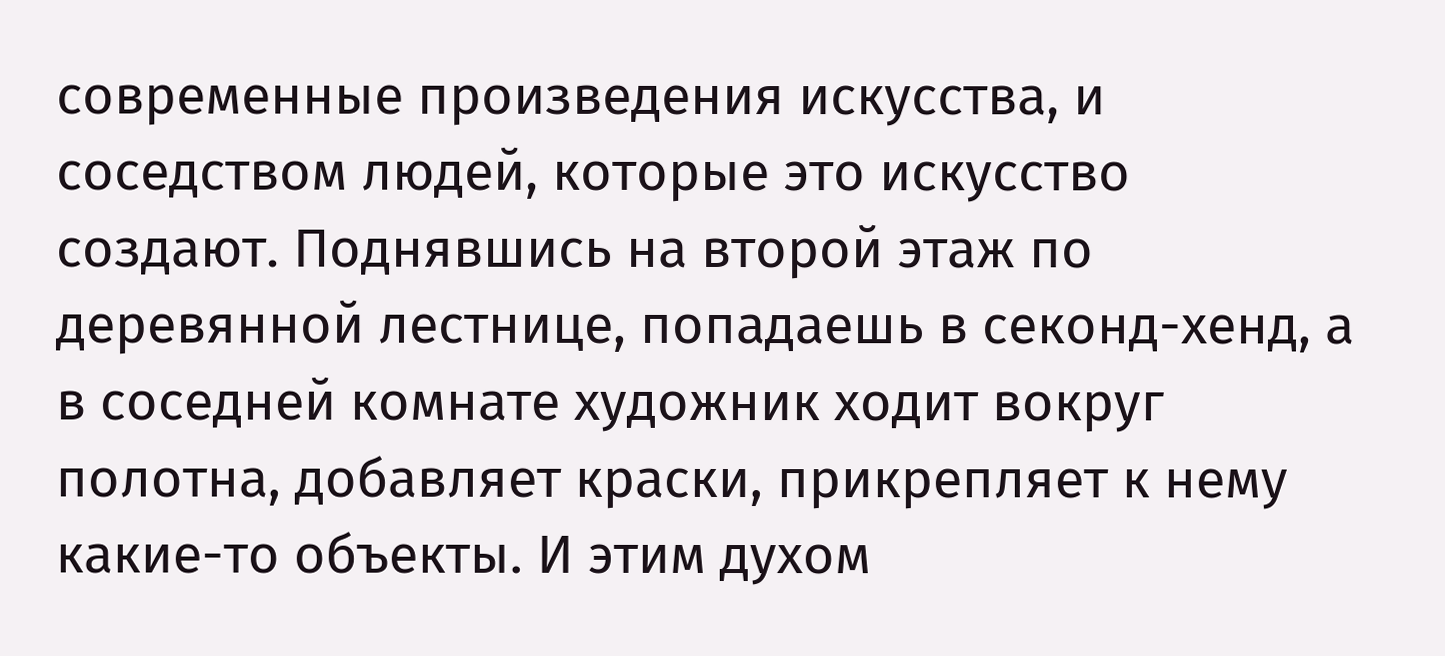современные произведения искусства, и соседством людей, которые это искусство создают. Поднявшись на второй этаж по деревянной лестнице, попадаешь в секонд-хенд, а в соседней комнате художник ходит вокруг полотна, добавляет краски, прикрепляет к нему какие-то объекты. И этим духом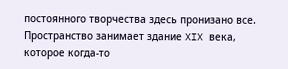постоянного творчества здесь пронизано все.
Пространство занимает здание XIX века, которое когда-то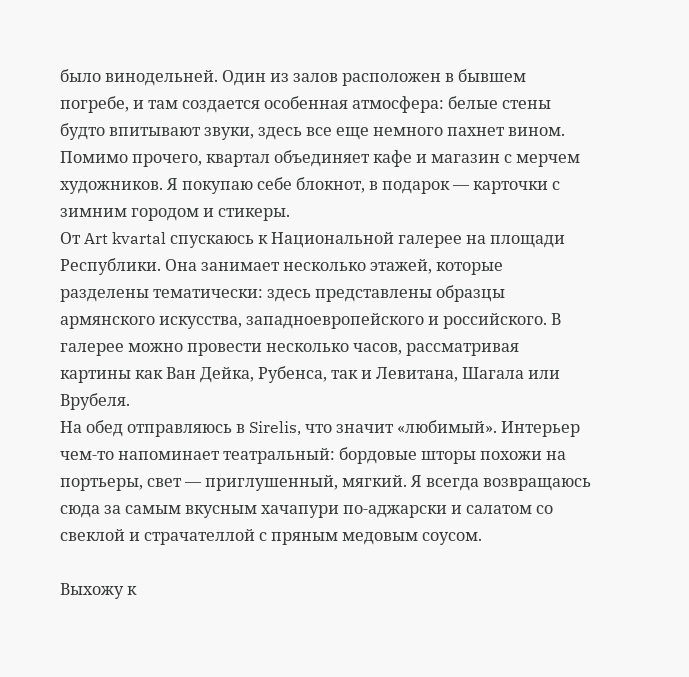было винодельней. Один из залов расположен в бывшем погребе, и там создается особенная атмосфера: белые стены будто впитывают звуки, здесь все еще немного пахнет вином. Помимо прочего, квартал объединяет кафе и магазин с мерчем художников. Я покупаю себе блокнот, в подарок — карточки с зимним городом и стикеры.
От Art kvartal спускаюсь к Национальной галерее на площади Республики. Она занимает несколько этажей, которые разделены тематически: здесь представлены образцы армянского искусства, западноевропейского и российского. В галерее можно провести несколько часов, рассматривая картины как Ван Дейка, Рубенса, так и Левитана, Шагала или Врубеля.
На обед отправляюсь в Sirelis, что значит «любимый». Интерьер чем-то напоминает театральный: бордовые шторы похожи на портьеры, свет — приглушенный, мягкий. Я всегда возвращаюсь сюда за самым вкусным хачапури по-аджарски и салатом со свеклой и страчателлой с пряным медовым соусом.

Выхожу к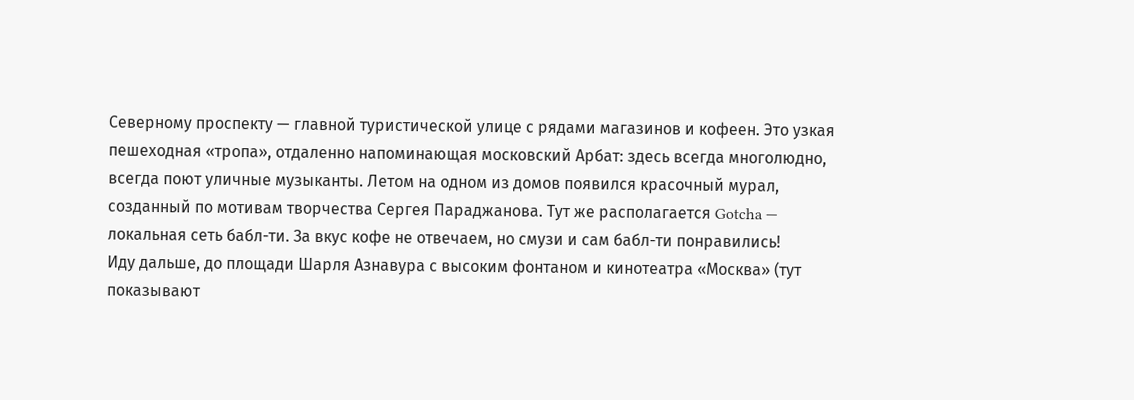Северному проспекту — главной туристической улице с рядами магазинов и кофеен. Это узкая пешеходная «тропа», отдаленно напоминающая московский Арбат: здесь всегда многолюдно, всегда поют уличные музыканты. Летом на одном из домов появился красочный мурал, созданный по мотивам творчества Сергея Параджанова. Тут же располагается Gotcha — локальная сеть бабл-ти. За вкус кофе не отвечаем, но смузи и сам бабл-ти понравились!
Иду дальше, до площади Шарля Азнавура с высоким фонтаном и кинотеатра «Москва» (тут показывают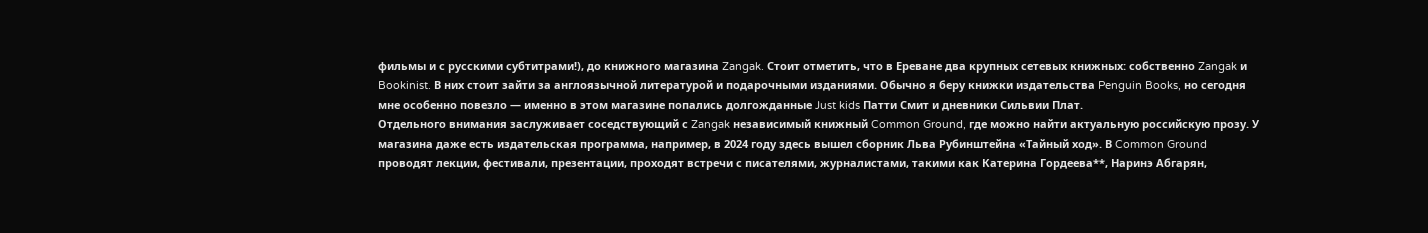фильмы и с русскими субтитрами!), до книжного магазина Zangak. Стоит отметить, что в Ереване два крупных сетевых книжных: собственно Zangak и Bookinist. В них стоит зайти за англоязычной литературой и подарочными изданиями. Обычно я беру книжки издательства Penguin Books, но сегодня мне особенно повезло — именно в этом магазине попались долгожданные Just kids Патти Смит и дневники Сильвии Плат.
Отдельного внимания заслуживает соседствующий с Zangak независимый книжный Common Ground, где можно найти актуальную российскую прозу. У магазина даже есть издательская программа, например, в 2024 году здесь вышел сборник Льва Рубинштейна «Тайный ход». В Common Ground проводят лекции, фестивали, презентации, проходят встречи с писателями, журналистами, такими как Катерина Гордеева**, Наринэ Абгарян,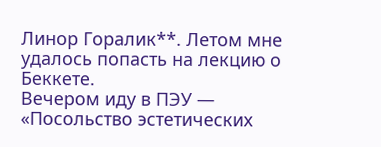Линор Горалик**. Летом мне удалось попасть на лекцию о Беккете.
Вечером иду в ПЭУ — «Посольство эстетических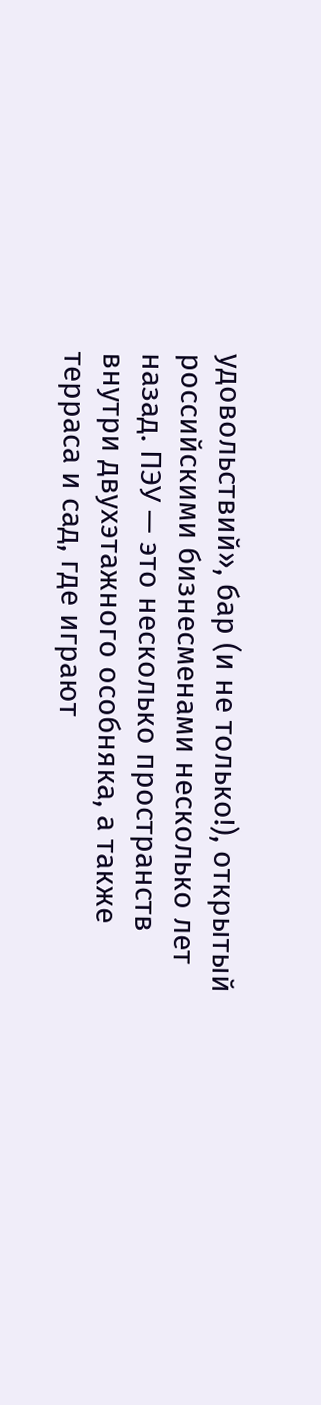удовольствий», бар (и не только!), открытый российскими бизнесменами несколько лет назад. ПЭУ — это несколько пространств внутри двухэтажного особняка, а также терраса и сад, где играют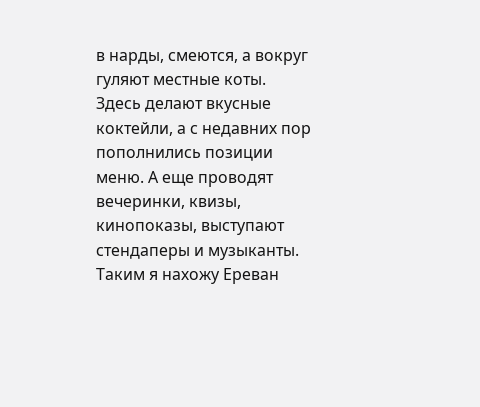в нарды, смеются, а вокруг гуляют местные коты. Здесь делают вкусные коктейли, а с недавних пор пополнились позиции меню. А еще проводят вечеринки, квизы, кинопоказы, выступают стендаперы и музыканты.
Таким я нахожу Ереван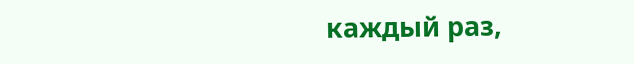каждый раз,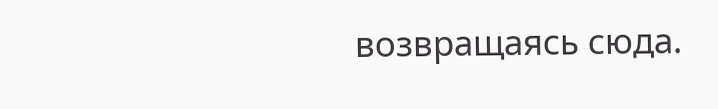возвращаясь сюда.